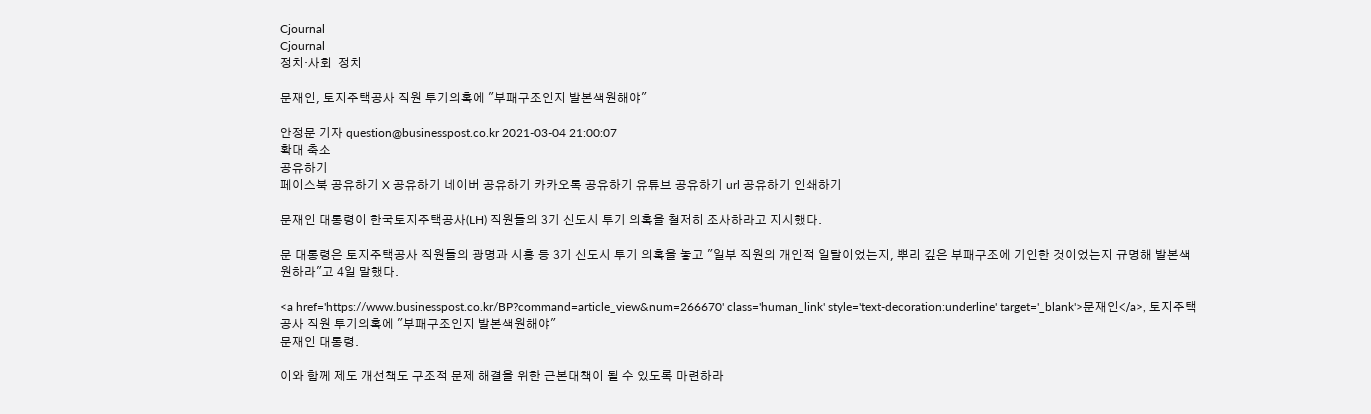Cjournal
Cjournal
정치·사회  정치

문재인, 토지주택공사 직원 투기의혹에 "부패구조인지 발본색원해야"

안정문 기자 question@businesspost.co.kr 2021-03-04 21:00:07
확대 축소
공유하기
페이스북 공유하기 X 공유하기 네이버 공유하기 카카오톡 공유하기 유튜브 공유하기 url 공유하기 인쇄하기

문재인 대통령이 한국토지주택공사(LH) 직원들의 3기 신도시 투기 의혹을 철저히 조사하라고 지시했다.

문 대통령은 토지주택공사 직원들의 광명과 시흥 등 3기 신도시 투기 의혹을 놓고 "일부 직원의 개인적 일탈이었는지, 뿌리 깊은 부패구조에 기인한 것이었는지 규명해 발본색원하라"고 4일 말했다.

<a href='https://www.businesspost.co.kr/BP?command=article_view&num=266670' class='human_link' style='text-decoration:underline' target='_blank'>문재인</a>, 토지주택공사 직원 투기의혹에 "부패구조인지 발본색원해야"
문재인 대통령.

이와 함께 제도 개선책도 구조적 문제 해결을 위한 근본대책이 될 수 있도록 마련하라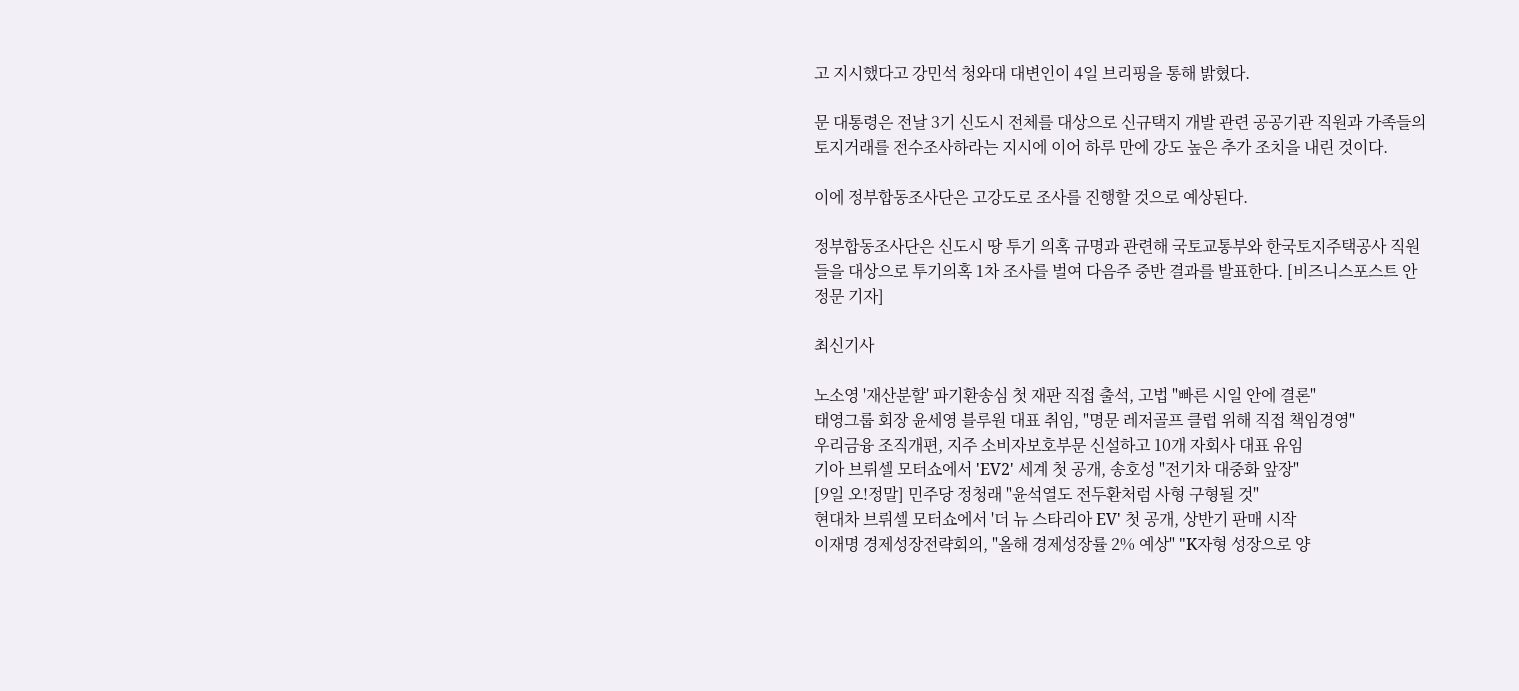고 지시했다고 강민석 청와대 대변인이 4일 브리핑을 통해 밝혔다.

문 대통령은 전날 3기 신도시 전체를 대상으로 신규택지 개발 관련 공공기관 직원과 가족들의 토지거래를 전수조사하라는 지시에 이어 하루 만에 강도 높은 추가 조치을 내린 것이다.

이에 정부합동조사단은 고강도로 조사를 진행할 것으로 예상된다.

정부합동조사단은 신도시 땅 투기 의혹 규명과 관련해 국토교통부와 한국토지주택공사 직원들을 대상으로 투기의혹 1차 조사를 벌여 다음주 중반 결과를 발표한다. [비즈니스포스트 안정문 기자]

최신기사

노소영 '재산분할' 파기환송심 첫 재판 직접 출석, 고법 "빠른 시일 안에 결론"
태영그룹 회장 윤세영 블루원 대표 취임, "명문 레저골프 클럽 위해 직접 책임경영"
우리금융 조직개편, 지주 소비자보호부문 신설하고 10개 자회사 대표 유임
기아 브뤼셀 모터쇼에서 'EV2' 세계 첫 공개, 송호성 "전기차 대중화 앞장"
[9일 오!정말] 민주당 정청래 "윤석열도 전두환처럼 사형 구형될 것"
현대차 브뤼셀 모터쇼에서 '더 뉴 스타리아 EV' 첫 공개, 상반기 판매 시작
이재명 경제성장전략회의, "올해 경제성장률 2% 예상" "K자형 성장으로 양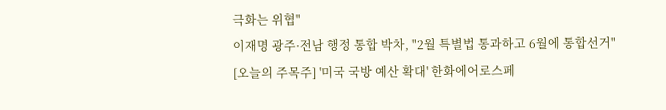극화는 위협"
이재명 광주·전남 행정 통합 박차, "2월 특별법 통과하고 6월에 통합선거"
[오늘의 주목주] '미국 국방 예산 확대' 한화에어로스페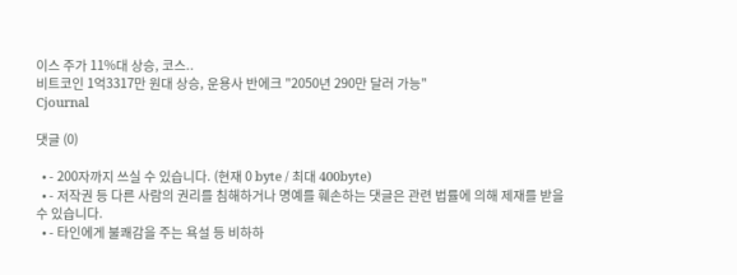이스 주가 11%대 상승, 코스..
비트코인 1억3317만 원대 상승, 운용사 반에크 "2050년 290만 달러 가능"
Cjournal

댓글 (0)

  • - 200자까지 쓰실 수 있습니다. (현재 0 byte / 최대 400byte)
  • - 저작권 등 다른 사람의 권리를 침해하거나 명예를 훼손하는 댓글은 관련 법률에 의해 제재를 받을 수 있습니다.
  • - 타인에게 불쾌감을 주는 욕설 등 비하하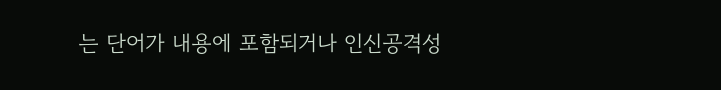는 단어가 내용에 포함되거나 인신공격성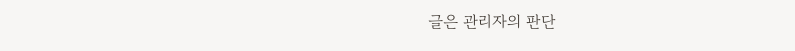글은 관리자의 판단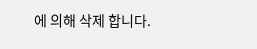에 의해 삭제 합니다.